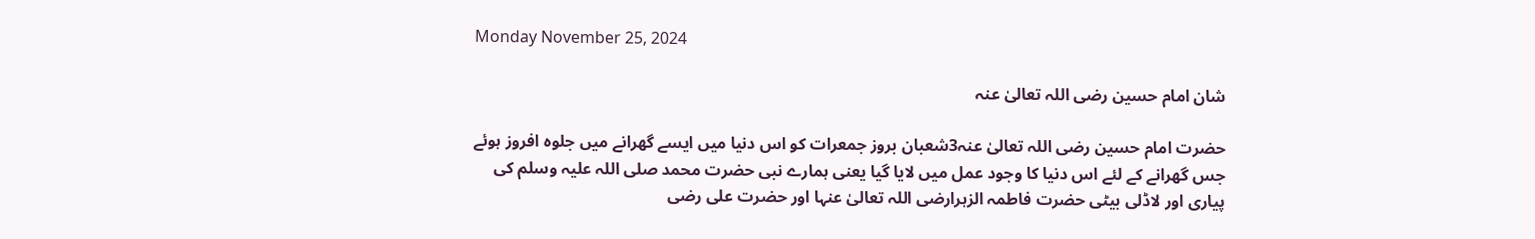Monday November 25, 2024

شان امام حسین رضی اللہ تعالیٰ عنہ

حضرت امام حسین رضی اللہ تعالیٰ عنہ3شعبان بروز جمعرات کو اس دنیا میں ایسے گھرانے میں جلوہ افروز ہوئے جس گھرانے کے لئے اس دنیا کا وجود عمل میں لایا گیا یعنی ہمارے نبی حضرت محمد صلی اللہ علیہ وسلم کی پیاری اور لاڈلی بیٹی حضرت فاطمہ الزہرارضی اللہ تعالیٰ عنہا اور حضرت علی رضی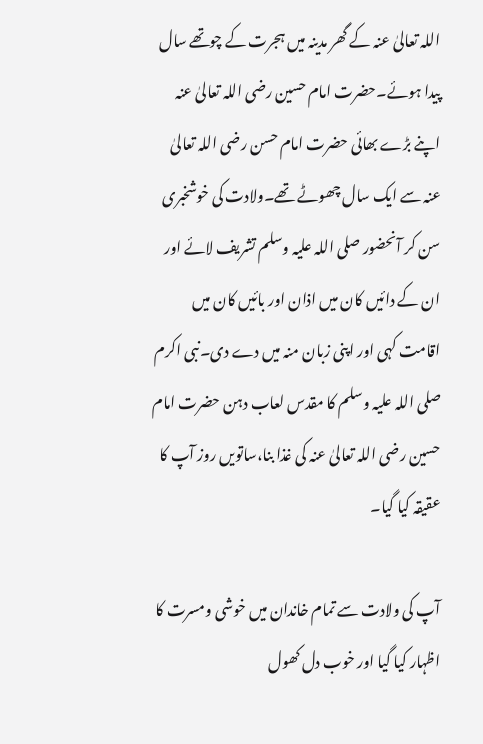اللہ تعالیٰ عنہ کے گھر مدینہ میں ہجرت کے چوتھے سال پیدا ہوئے۔حضرت امام حسین رضی اللہ تعالیٰ عنہ اپنے بڑے بھائی حضرت امام حسن رضی اللہ تعالیٰ عنہ سے ایک سال چھوٹے تھے۔ولادت کی خوشخبری سن کر آنحضور صلی اللہ علیہ وسلم تشریف لائے اور ان کے دائیں کان میں اذان اور بائیں کان میں اقامت کہی اور اپنی زبان منہ میں دے دی۔نبی اکرم صلی اللہ علیہ وسلم کا مقدس لعاب دہن حضرت امام حسین رضی اللہ تعالیٰ عنہ کی غذا بنا،ساتویں روز آپ کا عقیقہ کیا گیا۔

آپ کی ولادت سے تمام خاندان میں خوشی ومسرت کا اظہار کیا گیا اور خوب دل کھول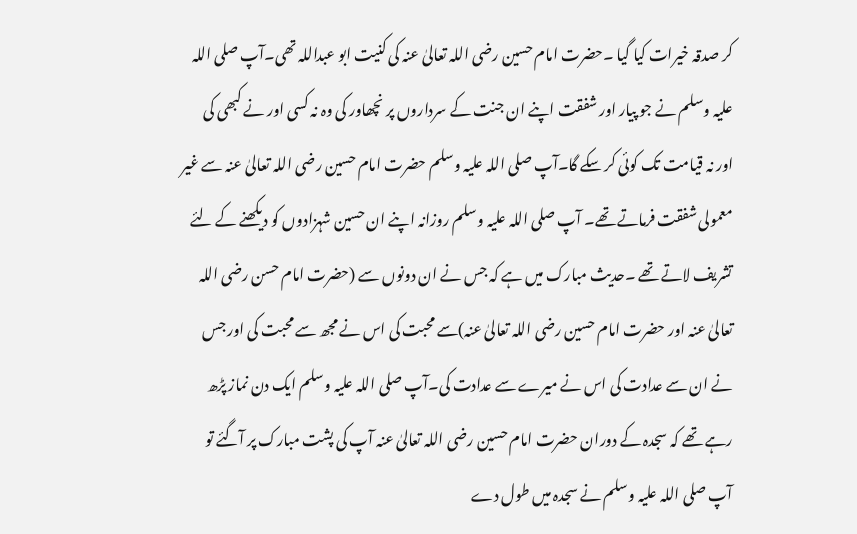کر صدقہ خیرات کیا گیا ۔حضرت امام حسین رضی اللہ تعالیٰ عنہ کی کنیت ابو عبداللہ تھی۔آپ صلی اللہ علیہ وسلم نے جو پیار اور شفقت اپنے ان جنت کے سرداروں پر نچھاور کی وہ نہ کسی اور نے کبھی کی اور نہ قیامت تک کوئی کر سکے گا۔آپ صلی اللہ علیہ وسلم حضرت امام حسین رضی اللہ تعالیٰ عنہ سے غیر معمولی شفقت فرماتے تھے۔ آپ صلی اللہ علیہ وسلم روزانہ اپنے ان حسین شہزادوں کو دیکھنے کے لئے تشریف لاتے تھے ۔حدیث مبارک میں ہے کہ جس نے ان دونوں سے (حضرت امام حسن رضی اللہ تعالیٰ عنہ اور حضرت امام حسین رضی اللہ تعالیٰ عنہ)سے محبت کی اس نے مجھ سے محبت کی اور جس نے ان سے عدادت کی اس نے میرے سے عدادت کی۔آپ صلی اللہ علیہ وسلم ایک دن نماز پڑھ رہے تھے کہ سجدہ کے دوران حضرت امام حسین رضی اللہ تعالیٰ عنہ آپ کی پشت مبارک پر آگئے تو آپ صلی اللہ علیہ وسلم نے سجدہ میں طول دے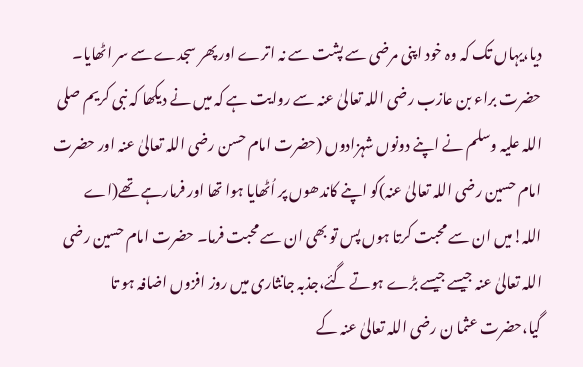دیا،یہاں تک کہ وہ خود اپنی مرضی سے پشت سے نہ اترے اور پھر سجدے سے سر اٹھایا۔ حضرت براء بن عازب رضی اللہ تعالیٰ عنہ سے روایت ہے کہ میں نے دیکھا کہ نبی کریم صلی اللہ علیہ وسلم نے اپنے دونوں شہزادوں (حضرت امام حسن رضی اللہ تعالیٰ عنہ اور حضرت امام حسین رضی اللہ تعالیٰ عنہ)کو اپنے کاندھوں پر اُٹھایا ہوا تھا اور فرمارہے تھے(اے اللہ!میں ان سے محبت کرتا ہوں پس تو بھی ان سے محبت فرما۔ حضرت امام حسین رضی اللہ تعالیٰ عنہ جیسے جیسے بڑے ہوتے گئے،جذبہ جانثاری میں روز افزوں اضافہ ہو تا گیا،حضرت عثما ن رضی اللہ تعالیٰ عنہ کے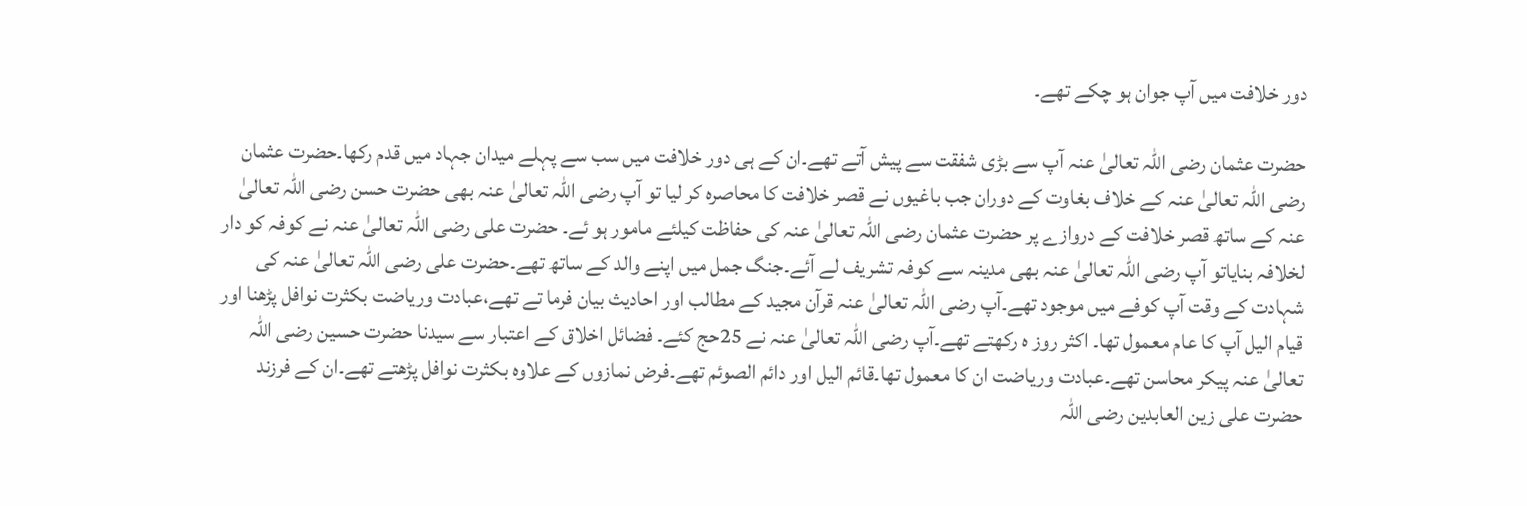دور خلافت میں آپ جوان ہو چکے تھے۔

حضرت عثمان رضی اللہ تعالیٰ عنہ آپ سے بڑی شفقت سے پیش آتے تھے۔ان کے ہی دور خلافت میں سب سے پہلے میدان جہاد میں قدم رکھا۔حضرت عثمان رضی اللہ تعالیٰ عنہ کے خلاف بغاوت کے دوران جب باغیوں نے قصر خلافت کا محاصرہ کر لیا تو آپ رضی اللہ تعالیٰ عنہ بھی حضرت حسن رضی اللہ تعالیٰ عنہ کے ساتھ قصر خلافت کے دروازے پر حضرت عثمان رضی اللہ تعالیٰ عنہ کی حفاظت کیلئے مامور ہو ئے۔ حضرت علی رضی اللہ تعالیٰ عنہ نے کوفہ کو دار لخلافہ بنایاتو آپ رضی اللہ تعالیٰ عنہ بھی مدینہ سے کوفہ تشریف لے آئے۔جنگ جمل میں اپنے والد کے ساتھ تھے۔حضرت علی رضی اللہ تعالیٰ عنہ کی شہادت کے وقت آپ کوفے میں موجود تھے۔آپ رضی اللہ تعالیٰ عنہ قرآن مجید کے مطالب اور احادیث بیان فرما تے تھے،عبادت وریاضت بکثرت نوافل پڑھنا اور قیام الیل آپ کا عام معمول تھا۔ اکثر روز ہ رکھتے تھے۔آپ رضی اللہ تعالیٰ عنہ نے 25حج کئے۔ فضائل اخلاق کے اعتبار سے سیدنا حضرت حسین رضی اللہ تعالیٰ عنہ پیکر محاسن تھے۔عبادت وریاضت ان کا معمول تھا۔قائم الیل اور دائم الصوئم تھے۔فرض نمازوں کے علاوہ بکثرت نوافل پڑھتے تھے۔ان کے فرزند حضرت علی زین العابدین رضی اللہ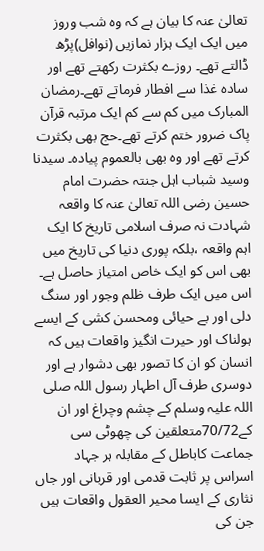تعالیٰ عنہ کا بیان ہے کہ وہ شب وروز میں ایک ایک ہزار نمازیں (نوافل)پڑھ ڈالتے تھے۔ روزے بکثرت رکھتے تھے اور سادہ غذا سے افطار فرماتے تھے۔رمضان المبارک میں کم سے کم ایک مرتبہ قرآن پاک ضرور ختم کرتے تھے۔حج بھی بکثرت کرتے تھے اور وہ بھی بالعموم پیادہ۔ سیدنا وسید شباب اہل جنتہ حضرت امام حسین رضی اللہ تعالیٰ عنہ کا واقعہ شہادت نہ صرف اسلامی تاریخ کا ایک اہم واقعہ ،بلکہ پوری دنیا کی تاریخ میں بھی اس کو ایک خاص امتیاز حاصل ہے۔ اس میں ایک طرف ظلم وجور اور سنگ دلی اور بے حیائی ومحسن کشی کے ایسے ہولناک اور حیرت انگیز واقعات ہیں کہ انسان کو ان کا تصور بھی دشوار ہے اور دوسری طرف آل اطہار رسول اللہ صلی اللہ علیہ وسلم کے چشم وچراغ اور ان کے70/72متعلقین کی چھوٹی سی جماعت کاباطل کے مقابلہ ہر جہاد اسراس پر ثابت قدمی اور قربانی اور جاں نثاری کے ایسا محیر العقول واقعات ہیں جن کی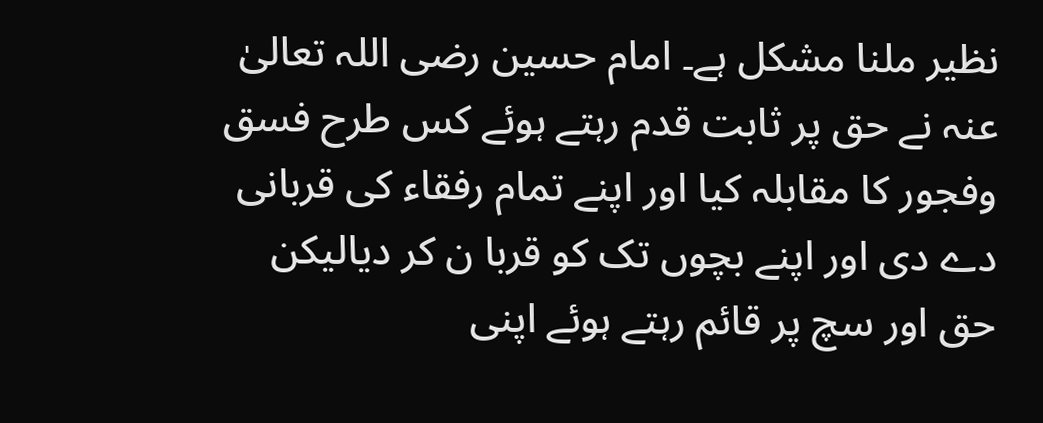نظیر ملنا مشکل ہے۔ امام حسین رضی اللہ تعالیٰ عنہ نے حق پر ثابت قدم رہتے ہوئے کس طرح فسق وفجور کا مقابلہ کیا اور اپنے تمام رفقاء کی قربانی دے دی اور اپنے بچوں تک کو قربا ن کر دیالیکن حق اور سچ پر قائم رہتے ہوئے اپنی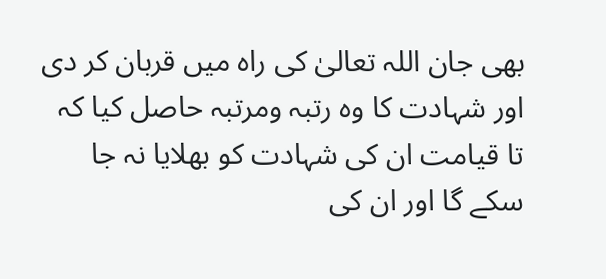بھی جان اللہ تعالیٰ کی راہ میں قربان کر دی اور شہادت کا وہ رتبہ ومرتبہ حاصل کیا کہ تا قیامت ان کی شہادت کو بھلایا نہ جا سکے گا اور ان کی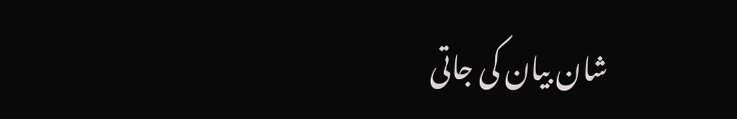شان بیان کی جاتی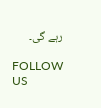رہے گی۔

FOLLOW US